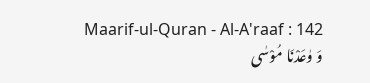Maarif-ul-Quran - Al-A'raaf : 142
وَ وٰعَدْنَا مُوْسٰى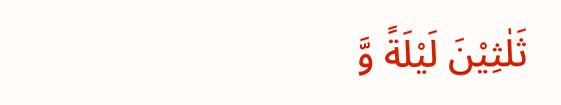ثَلٰثِیْنَ لَیْلَةً وَّ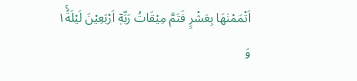اَتْمَمْنٰهَا بِعَشْرٍ فَتَمَّ مِیْقَاتُ رَبِّهٖۤ اَرْبَعِیْنَ لَیْلَةً١ۚ وَ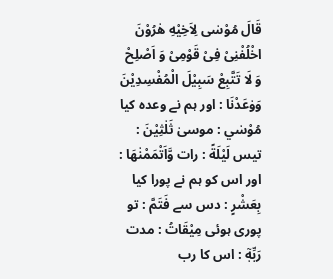قَالَ مُوْسٰى لِاَخِیْهِ هٰرُوْنَ اخْلُفْنِیْ فِیْ قَوْمِیْ وَ اَصْلِحْ وَ لَا تَتَّبِعْ سَبِیْلَ الْمُفْسِدِیْنَ
وَوٰعَدْنَا : اور ہم نے وعدہ کیا مُوْسٰي : موسیٰ ثَلٰثِيْنَ : تیس لَيْلَةً : رات وَّاَتْمَمْنٰهَا : اور اس کو ہم نے پورا کیا بِعَشْرٍ : دس سے فَتَمَّ : تو پوری ہوئی مِيْقَاتُ : مدت رَبِّهٖٓ : اس کا رب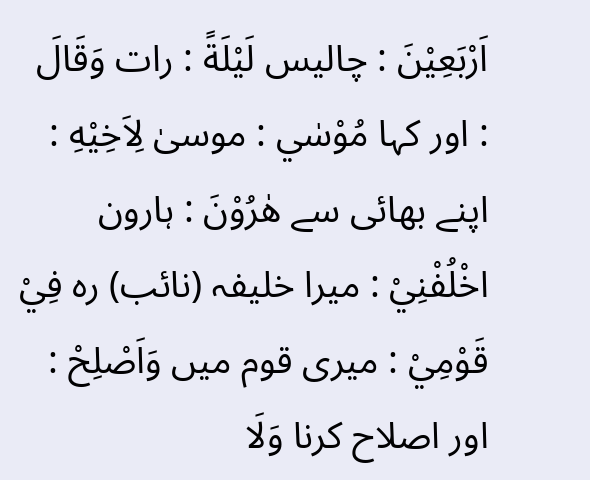اَرْبَعِيْنَ : چالیس لَيْلَةً : رات وَقَالَ : اور کہا مُوْسٰي : موسیٰ لِاَخِيْهِ : اپنے بھائی سے هٰرُوْنَ : ہارون اخْلُفْنِيْ : میرا خلیفہ (نائب) رہ فِيْ قَوْمِيْ : میری قوم میں وَاَصْلِحْ : اور اصلاح کرنا وَلَا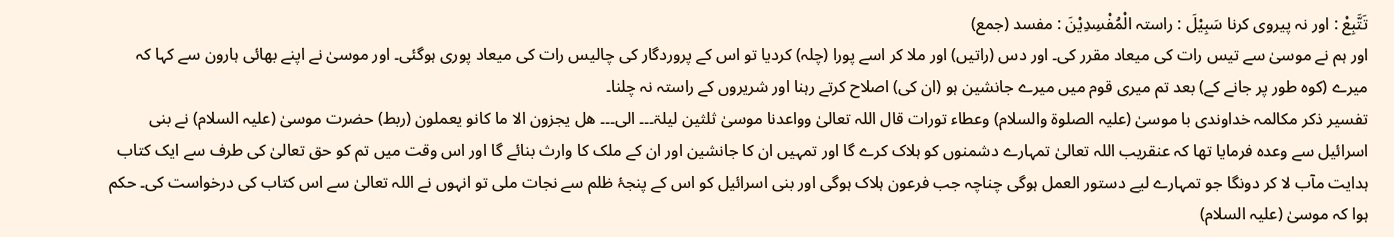تَتَّبِعْ : اور نہ پیروی کرنا سَبِيْلَ : راستہ الْمُفْسِدِيْنَ : مفسد (جمع)
اور ہم نے موسیٰ سے تیس رات کی میعاد مقرر کی۔ اور دس (راتیں) اور ملا کر اسے پورا (چلہ) کردیا تو اس کے پروردگار کی چالیس رات کی میعاد پوری ہوگئی۔ اور موسیٰ نے اپنے بھائی ہارون سے کہا کہ میرے (کوہ طور پر جانے کے) بعد تم میری قوم میں میرے جانشین ہو (ان کی) اصلاح کرتے رہنا اور شریروں کے راستہ نہ چلنا۔
تفسیر ذکر مکالمہ خداوندی با موسیٰ (علیہ الصلوۃ والسلام) وعطاء تورات قال اللہ تعالیٰ وواعدنا موسیٰ ثلثین لیلۃ۔۔۔ الی۔۔۔ ھل یجزون الا ما کانو یعملون (ربط) حضرت موسیٰ (علیہ السلام) نے بنی اسرائیل سے وعدہ فرمایا تھا کہ عنقریب اللہ تعالیٰ تمہارے دشمنوں کو ہلاک کرے گا اور تمہیں ان کا جانشین اور ان کے ملک کا وارث بنائے گا اور اس وقت میں تم کو حق تعالیٰ کی طرف سے ایک کتاب ہدایت مآب لا کر دونگا جو تمہارے لیے دستور العمل ہوگی چناچہ جب فرعون ہلاک ہوگی اور بنی اسرائیل کو اس کے پنجۂ ظلم سے نجات ملی تو انہوں نے اللہ تعالیٰ سے اس کتاب کی درخواست کی۔ حکم ہوا کہ موسیٰ (علیہ السلام)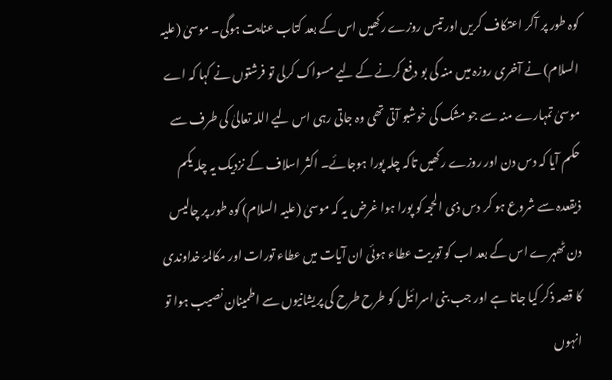کوہ طور پر آکر اعتکاف کریں اور تیس روزے رکھیں اس کے بعد کتاب عنایت ہوگی۔ موسیٰ (علیہ السلام) نے آخری روزہ میں منہ کی بو دفع کرنے کے لیے مسواک کرلی تو فرشتوں نے کہا کہ اے موسیٰ تمہارے منہ سے جو مشک کی خوشبو آتی تھی وہ جاتی رہی اس لیے اللہ تعالیٰ کی طرف سے حکم آیا کہ دس دن اور روزے رکھیں تاکہ چلہ پورا ہوجائے۔ اکثر اسلاف کے نزدیک یہ چلہ یکم ذیقعدہ سے شروع ہو کر دس ذی الحجہ کو پورا ہوا غرض یہ کہ موسیٰ (علیہ السلام) کوہ طور پر چالیس دن ٹھہرے اس کے بعد اب کو توریت عطاء ہوئی ان آیات میں عطاء تورات اور مکالمۂ خداوندی کا قصہ ذکر کیا جاتا ہے اور جب بنی اسرائیل کو طرح طرح کی پریشانیوں سے اطمینان نصیب ہوا تو انہوں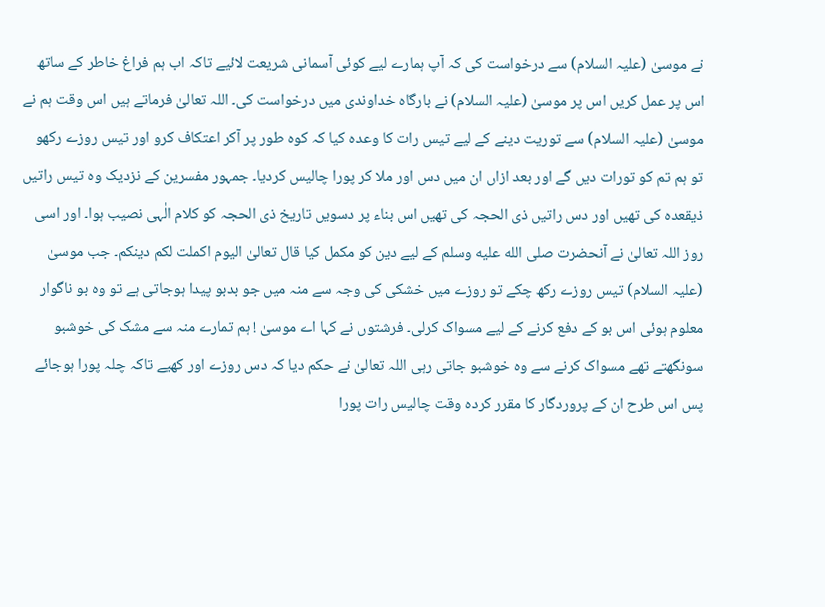نے موسیٰ (علیہ السلام) سے درخواست کی کہ آپ ہمارے لیے کوئی آسمانی شریعت لائیے تاکہ اب ہم فراغ خاطر کے ساتھ اس پر عمل کریں اس پر موسیٰ (علیہ السلام) نے بارگاہ خداوندی میں درخواست کی۔ اللہ تعالیٰ فرماتے ہیں اس وقت ہم نے موسیٰ (علیہ السلام) سے توریت دینے کے لیے تیس رات کا وعدہ کیا کہ کوہ طور پر آکر اعتکاف کرو اور تیس روزے رکھو تو ہم تم کو تورات دیں گے اور بعد ازاں ان میں دس اور ملا کر پورا چالیس کردیا۔ جمہور مفسرین کے نزدیک وہ تیس راتیں ذیقعدہ کی تھیں اور دس راتیں ذی الحجہ کی تھیں اس بناء پر دسویں تاریخ ذی الحجہ کو کلام الٰہی نصیب ہوا۔ اور اسی روز اللہ تعالیٰ نے آنحضرت صلى الله عليه وسلم کے لیے دین کو مکمل کیا قال تعالیٰ الیوم اکملت لکم دینکم۔ جب موسیٰ (علیہ السلام) تیس روزے رکھ چکے تو روزے میں خشکی کی وجہ سے منہ میں جو بدبو پیدا ہوجاتی ہے تو وہ بو ناگوار معلوم ہوئی اس بو کے دفع کرنے کے لیے مسواک کرلی۔ فرشتوں نے کہا اے موسیٰ ! ہم تمارے منہ سے مشک کی خوشبو سونگھتے تھے مسواک کرنے سے وہ خوشبو جاتی رہی اللہ تعالیٰ نے حکم دیا کہ دس روزے اور کھیے تاکہ چلہ پورا ہوجائے پس اس طرح ان کے پروردگار کا مقرر کردہ وقت چالیس رات پورا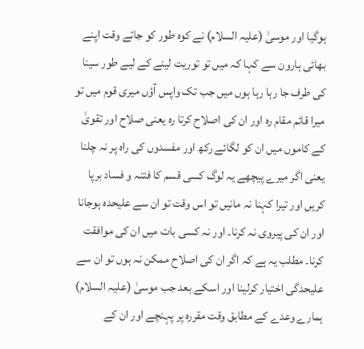ہوگیا اور موسیٰ (علیہ السلام) نے کوہ طور کو جاتے وقت اپنے بھائی ہارون سے کہا کہ میں تو توریت لینے کے لیے طور سینا کی طرف جا رہا رہا ہوں میں جب تک واپس آؤں میری قوم میں تو میرا قائم مقام رہ اور ان کی اصلاح کرتا رہ یعنی صلاح اور تقویٰ کے کاموں میں ان کو لگائے رکھ اور مفسدوں کی راہ پر نہ چلنا یعنی اگر میرے پیچھے یہ لوگ کسی قسم کا فتنہ و فساد برپا کریں اور تیرا کہنا نہ مانیں تو اس وقت تو ان سے علیحدہ ہوجانا اور ان کی پیروی نہ کرنا۔ اور نہ کسی بات میں ان کی موافقت کرنا۔ مطلب یہ ہے کہ اگر ان کی اصلاح ممکن نہ ہوں تو ان سے علیحدگی اختیار کرلینا اور اسکے بعد جب موسیٰ (علیہ السلام) ہمارے وعدے کے مطابق وقت مقررہ پر پہنچے اور ان کے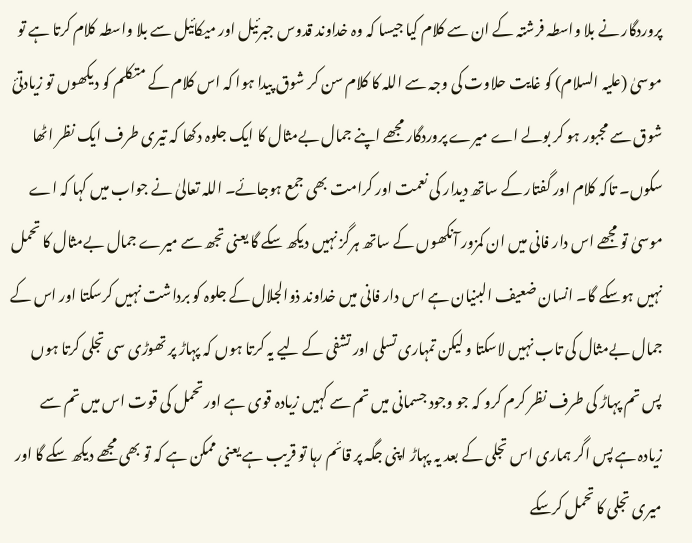پروردگار نے بلا واسطہ فرشتہ کے ان سے کلام کیا جیسا کہ وہ خداوند قدوس جبرئیل اور میکائیل سے بلا واسطہ کلام کرتا ہے تو موسیٰ (علیہ السلام) کو غایت حلاوت کی وجہ سے اللہ کا کلام سن کر شوق پیدا ہوا کہ اس کلام کے متکلم کو دیکھوں تو زیادتئ شوق سے مجبور ہو کر بولے اے میرے پروردگار مجھے اپنے جمال بےمثال کا ایک جلوہ دکھا کہ تیری طرف ایک نظر اٹھا سکوں۔ تاکہ کلام اور گفتار کے ساتھ دیدار کی نعمت اور کرامت بھی جمع ہوجائے۔ اللہ تعالیٰ نے جواب میں کہا کہ اے موسیٰ تو مجھے اس دار فانی میں ان کمزور آنکھوں کے ساتھ ہرگز نہیں دیکھ سکے گا یعنی تجھ سے میرے جمال بےمثال کا تحمل نہیں ہوسکے گا۔ انسان ضعیف البنیان ہے اس دار فانی میں خداوند ذوالجلال کے جلوہ کو برداشت نہیں کرسکتا اور اس کے جمال بےمثال کی تاب نہیں لاسکتا و لیکن تمہاری تسلی اور تشفی کے لیے یہ کرتا ہوں کہ پہاڑ پر تھوڑی سی تجلی کرتا ہوں پس تم پہاڑ کی طرف نظر کرم کرو کہ جو وجود جسمانی میں تم سے کہیں زیادہ قوی ہے اور تحمل کی قوت اس میں تم سے زیادہ ہے پس اگر ہماری اس تجلی کے بعد یہ پہاڑ اپنی جگہ پر قائم رہا تو قریب ہے یعنی ممکن ہے کہ تو بھی مجھے دیکھ سکے گا اور میری تجلی کا تحمل کرسکے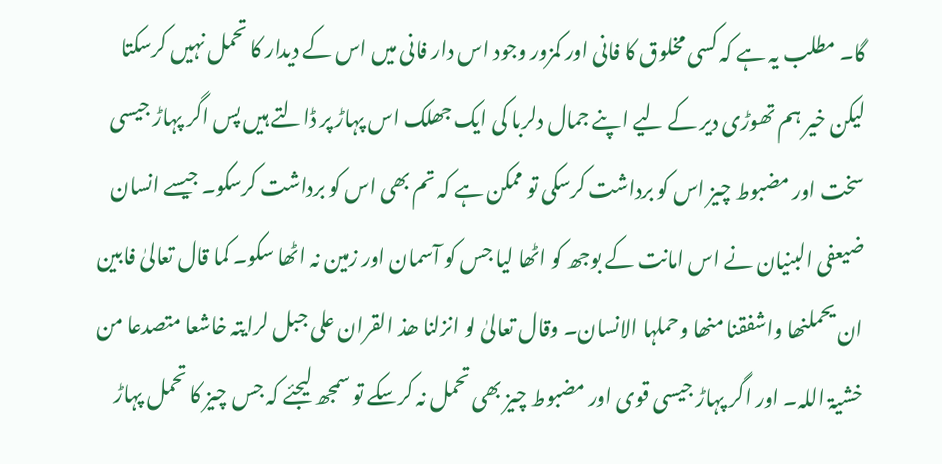گا۔ مطلب یہ ہے کہ کسی مخلوق کا فانی اور کمزور وجود اس دار فانی میں اس کے دیدار کا تحمل نہیں کرسکتا لیکن خیر ہم تھوڑی دیر کے لیے اپنے جمال دلربا کی ایک جھلک اس پہاڑ پر ڈالتے ہیں پس اگر پہاڑ جیسی سخت اور مضبوط چیز اس کو برداشت کرسکی تو ممکن ہے کہ تم بھی اس کو برداشت کرسکو۔ جیسے انسان ضیعفی البنیان نے اس امانت کے بوجھ کو اٹھا لیا جس کو آسمان اور زمین نہ اٹھا سکو۔ کما قال تعالیٰ فابین ان یحملنھا واشفقنا منھا وحملہا الانسان۔ وقال تعالیٰ لو انزلنا ھذ القران علی جبل لرایتہ خاشعا متصدعا من خشیۃ اللہ۔ اور اگر پہاڑ جیسی قوی اور مضبوط چیز بھی تحمل نہ کرسکے تو سمجھ لیجئے کہ جس چیز کا تحمل پہاڑ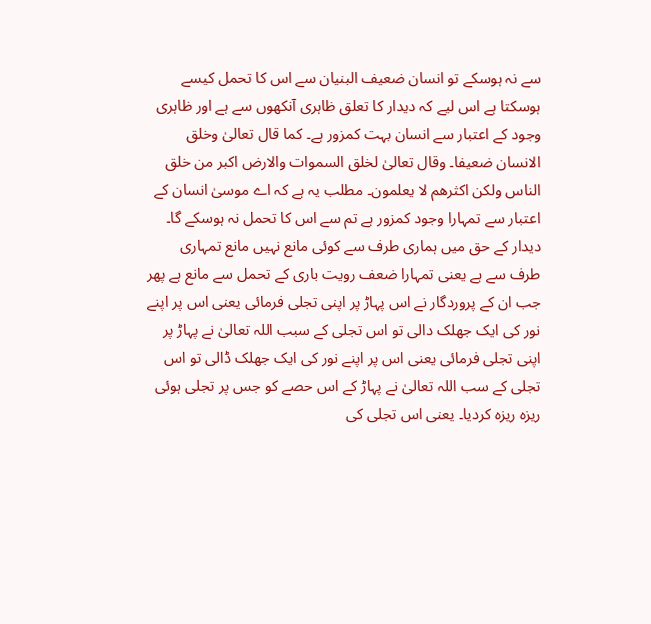سے نہ ہوسکے تو انسان ضعیف البنیان سے اس کا تحمل کیسے ہوسکتا ہے اس لیے کہ دیدار کا تعلق ظاہری آنکھوں سے ہے اور ظاہری وجود کے اعتبار سے انسان بہت کمزور ہے۔ کما قال تعالیٰ وخلق الانسان ضعیفا۔ وقال تعالیٰ لخلق السموات والارض اکبر من خلق الناس ولکن اکثرھم لا یعلمون۔ مطلب یہ ہے کہ اے موسیٰ انسان کے اعتبار سے تمہارا وجود کمزور ہے تم سے اس کا تحمل نہ ہوسکے گا۔ دیدار کے حق میں ہماری طرف سے کوئی مانع نہیں مانع تمہاری طرف سے ہے یعنی تمہارا ضعف رویت باری کے تحمل سے مانع ہے پھر جب ان کے پروردگار نے اس پہاڑ پر اپنی تجلی فرمائی یعنی اس پر اپنے نور کی ایک جھلک دالی تو اس تجلی کے سبب اللہ تعالیٰ نے پہاڑ پر اپنی تجلی فرمائی یعنی اس پر اپنے نور کی ایک جھلک ڈالی تو اس تجلی کے سب اللہ تعالیٰ نے پہاڑ کے اس حصے کو جس پر تجلی ہوئی ریزہ ریزہ کردیا۔ یعنی اس تجلی کی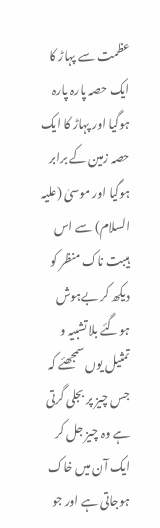عظمت سے پہاڑ کا ایک حصہ پارہ پارہ ہوگیا اور پہاڑ کا ایک حصہ زمین کے برابر ہوگیا اور موسیٰ (علیہ السلام) سے اس ہیبت ناک منظر کو دیکھ کر بےہوش ہوگئے بلا تشبیہ و تمثیل یوں سمجھئے کہ جس چیز پر بجلی گرتی ہے وہ چیز جل کر ایک آن میں خاک ہوجاتی ہے اور جو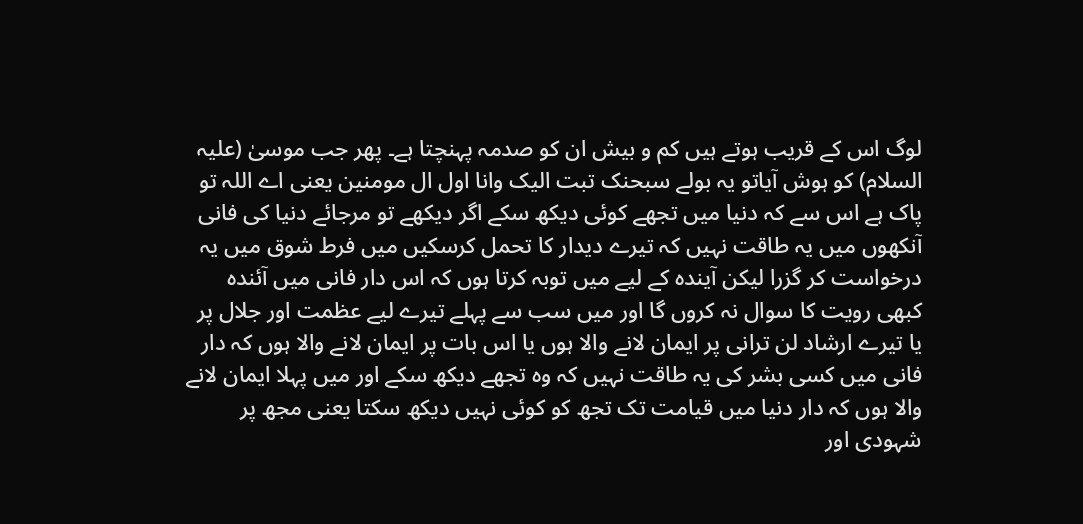لوگ اس کے قریب ہوتے ہیں کم و بیش ان کو صدمہ پہنچتا ہے۔ پھر جب موسیٰ (علیہ السلام) کو ہوش آیاتو یہ بولے سبحنک تبت الیک وانا اول ال مومنین یعنی اے اللہ تو پاک ہے اس سے کہ دنیا میں تجھے کوئی دیکھ سکے اگر دیکھے تو مرجائے دنیا کی فانی آنکھوں میں یہ طاقت نہیں کہ تیرے دیدار کا تحمل کرسکیں میں فرط شوق میں یہ درخواست کر گزرا لیکن آیندہ کے لیے میں توبہ کرتا ہوں کہ اس دار فانی میں آئندہ کبھی رویت کا سوال نہ کروں گا اور میں سب سے پہلے تیرے لیے عظمت اور جلال پر یا تیرے ارشاد لن ترانی پر ایمان لانے والا ہوں یا اس بات پر ایمان لانے والا ہوں کہ دار فانی میں کسی بشر کی یہ طاقت نہیں کہ وہ تجھے دیکھ سکے اور میں پہلا ایمان لانے والا ہوں کہ دار دنیا میں قیامت تک تجھ کو کوئی نہیں دیکھ سکتا یعنی مجھ پر شہودی اور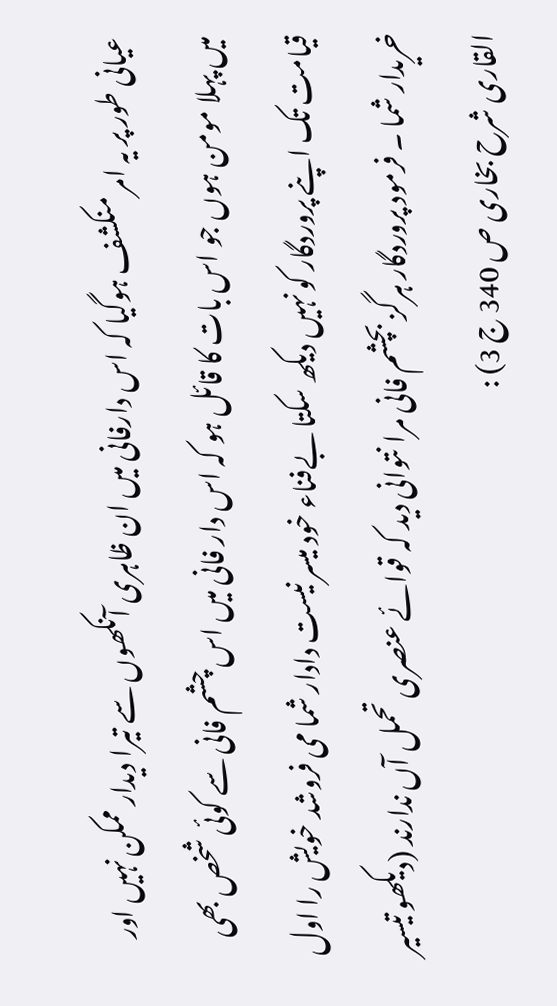عیانی طور پر یہ امر منکشف ہوگیا کہ اس دارفانی میں ان ظاہری آنکھوں سے تیرا دیدار ممکن نہیں اور میں پہلا مومن ہوں جو اس بات کا قائل ہو کہ اس دار فانی میں اس چشم فانی سے کوئی شخص بھی قیامت تک اپنے پروردگار کو نہیں دیکھ سکتا بےفناء خود میسر نیست دادار شما می فروشد خویش را اول خریدار شما ۔ فرمود پروردگار ہرگز بچشم فانی مرا نتوانی دید کہ قوائے عنصری تحمل آں ندارند (دیکھو تیسیر القاری شرح بخاری ص 340 ج 3) :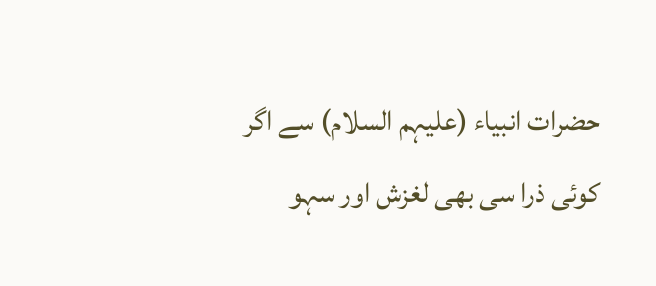حضرات انبیاء (علیہم السلام) سے اگر کوئی ذرا سی بھی لغزش اور سہو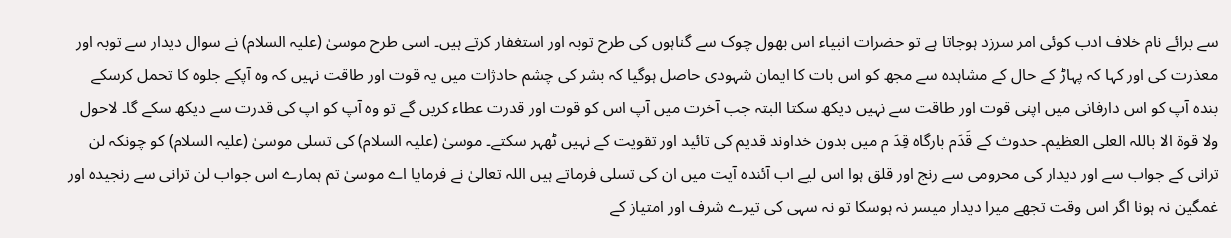سے برائے نام خلاف ادب کوئی امر سرزد ہوجاتا ہے تو حضرات انبیاء اس بھول چوک سے گناہوں کی طرح توبہ اور استغفار کرتے ہیں۔ اسی طرح موسیٰ (علیہ السلام) نے سوال دیدار سے توبہ اور معذرت کی اور کہا کہ پہاڑ کے حال کے مشاہدہ سے مجھ کو اس بات کا ایمان شہودی حاصل ہوگیا کہ بشر کی چشم حادژات میں یہ قوت اور طاقت نہیں کہ وہ آپکے جلوہ کا تحمل کرسکے بندہ آپ کو اس دارفانی میں اپنی قوت اور طاقت سے نہیں دیکھ سکتا البتہ جب آخرت میں آپ اس کو قوت اور قدرت عطاء کریں گے تو وہ آپ کو اپ کی قدرت سے دیکھ سکے گا۔ لاحول ولا قوۃ الا باللہ العلی العظیم۔ حدوث کے قَدَم بارگاہ قِدَ م میں بدون خداوند قدیم کی تائید اور تقویت کے نہیں ٹھہر سکتے۔ موسیٰ (علیہ السلام) کی تسلی موسیٰ (علیہ السلام) کو چونکہ لن ترانی کے جواب سے اور دیدار کی محرومی سے رنج اور قلق ہوا اس لیے اب آئندہ آیت میں ان کی تسلی فرماتے ہیں اللہ تعالیٰ نے فرمایا اے موسیٰ تم ہمارے اس جواب لن ترانی سے رنجیدہ اور غمگین نہ ہونا اگر اس وقت تجھے میرا دیدار میسر نہ ہوسکا تو نہ سہی کی تیرے شرف اور امتیاز کے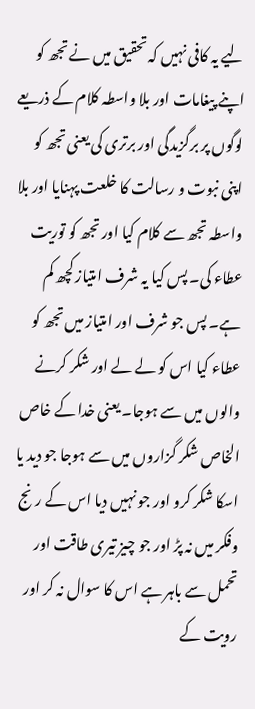لیے یہ کافی نہیں کہ تحقیق میں نے تجھ کو اپنے پیغامات اور بلا واسطہ کلام کے ذریعے لوگوں پر برگزیدگی اور برتری کی یعنی تجھ کو اپنی نبوت و رسالت کا خلعت پہنایا اور بلا واسطہ تجھ سے کلام کیا اور تجھ کو توریت عطاء کی۔ پس کیا یہ شرف امتیاز کچھ کم ہے۔ پس جو شرف اور امتیاز میں تجھ کو عطاء کیا اس کو لے لے اور شکر کرنے والوں میں سے ہوجا۔ یعنی خدا کے خاص الخاص شکر گزاروں میں سے ہوجا جو دید یا اسکا شکر کرو اور جو نہیں دیا اس کے رنج وفکر میں نہ پڑ اور جو چیز تیری طاقت اور تحمل سے باہر ہے اس کا سوال نہ کر اور رویت کے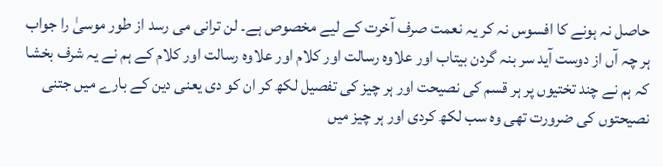حاصل نہ ہونے کا افسوس نہ کر یہ نعمت صرف آخرت کے لیے مخصوص ہے۔ لن ترانی می رسد از طور موسیٰ را جواب ہر چہ آں از دوست آید سر بنہ گردن بیتاب اور علاوہ رسالت اور کلام اور علاوہ رسالت اور کلام کے ہم نے یہ شرف بخشا کہ ہم نے چند تختیوں پر ہر قسم کی نصیحت اور ہر چیز کی تفصیل لکھ کر ان کو دی یعنی دین کے بارے میں جتنی نصیحتوں کی ضرورت تھی وہ سب لکھ کردی اور ہر چیز میں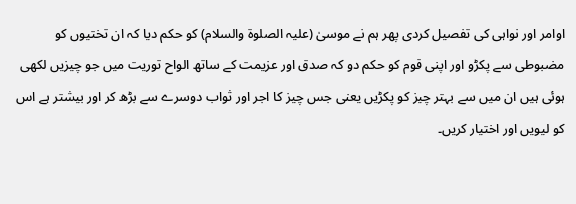اوامر اور نواہی کی تفصیل کردی پھر ہم نے موسیٰ (علیہ الصلوۃ والسلام) کو حکم دیا کہ ان تختیوں کو مضبوطی سے پکڑو اور اپنی قوم کو حکم دو کہ صدق اور عزیمت کے ساتھ الواح توریت میں جو چیزیں لکھی ہوئی ہیں ان میں سے بہتر چیز کو پکڑیں یعنی جس چیز کا اجر اور ثواب دوسرے سے بڑھ کر اور بیشتر ہے اس کو لیویں اور اختیار کریں۔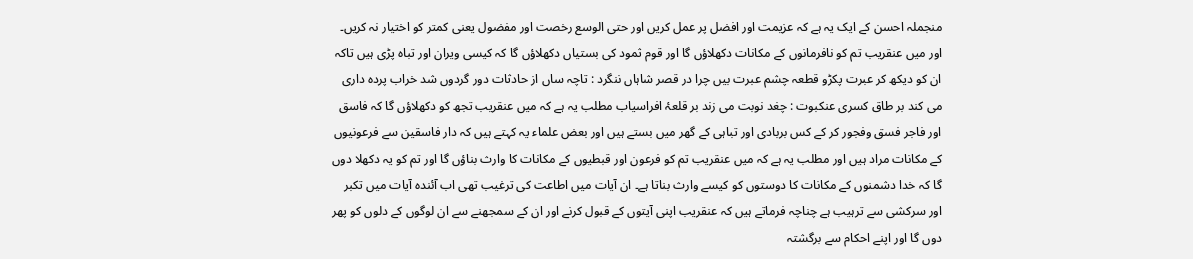منجملہ احسن کے ایک یہ ہے کہ عزیمت اور افضل پر عمل کریں اور حتی الوسع رخصت اور مفضول یعنی کمتر کو اختیار نہ کریں۔ اور میں عنقریب تم کو نافرمانوں کے مکانات دکھلاؤں گا اور قوم ثمود کی بستیاں دکھلاؤں گا کہ کیسی ویران اور تباہ پڑی ہیں تاکہ ان کو دیکھ کر عبرت پکڑو قطعہ چشم عبرت بیں چرا در قصر شاہاں ننگرد : تاچہ ساں از حادثات دور گردوں شد خراب پردہ داری می کند بر طاق کسری عنکبوت : چغد نوبت می زند بر قلعۂ افراسیاب مطلب یہ ہے کہ میں عنقریب تجھ کو دکھلاؤں گا کہ فاسق اور فاجر فسق وفجور کر کے کس بربادی اور تباہی کے گھر میں بستے ہیں اور بعض علماء یہ کہتے ہیں کہ دار فاسقین سے فرعونیوں کے مکانات مراد ہیں اور مطلب یہ ہے کہ میں عنقریب تم کو فرعون اور قبطیوں کے مکانات کا وارث بناؤں گا اور تم کو یہ دکھلا دوں گا کہ خدا دشمنوں کے مکانات کا دوستوں کو کیسے وارث بناتا ہے۔ ان آیات میں اطاعت کی ترغیب تھی اب آئندہ آیات میں تکبر اور سرکشی سے ترہیب ہے چناچہ فرماتے ہیں کہ عنقریب اپنی آیتوں کے قبول کرنے اور ان کے سمجھنے سے ان لوگوں کے دلوں کو پھر دوں گا اور اپنے احکام سے برگشتہ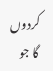کردوں گا جو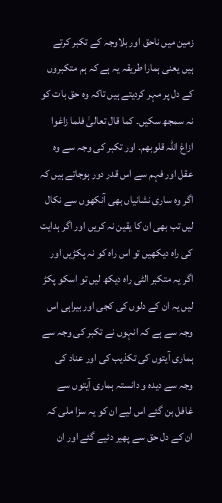زمین میں ناحق اور بلاوجہ کے تکبر کرتے ہیں یعنی ہمارا طریقہ یہ ہے کہ ہم متکبروں کے دل پر مہر کردیتے ہیں تاکہ وہ حق بات کو نہ سمجھ سکیں۔ کما قال تعالیٰ فلما زاغوا ازاغ اللہ قلوبھم۔ اور تکبر کی وجہ سے وہ عقل اور فہم سے اس قدر دور ہوجاتے ہیں کہ اگر وہ ساری نشانیاں بھی آنکھوں سے نکال لیں تب بھی ان کا یقین نہ کریں اور اگر ہدایت کی راہ دیکھیں تو اس راہ کو نہ پکڑیں اور اگر یہ متکبر الٹی راہ دیکھ لیں تو اسکو پکڑ لیں یہ ان کے دلوں کی کجی اور بیراہی اس وجہ سے ہے کہ انہوں نے تکبر کی وجہ سے ہماری آیتوں کی تکذیب کی اور عناد کی وجہ سے دیدہ و دانستہ ہماری آیتوں سے غافل بن گئے اس لیے ان کو یہ سزا ملی کہ ان کے دل حق سے پھیر دئیے گئے اور ان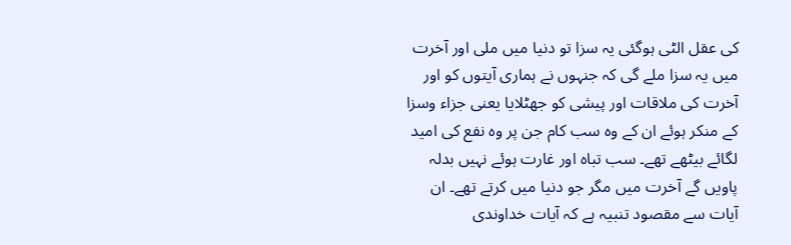کی عقل الٹی ہوگئی یہ سزا تو دنیا میں ملی اور آخرت میں یہ سزا ملے گی کہ جنہوں نے ہماری آیتوں کو اور آخرت کی ملاقات اور پیشی کو جھٹلایا یعنی جزاء وسزا کے منکر ہوئے ان کے وہ سب کام جن پر وہ نفع کی امید لگائے بیٹھے تھے۔ سب تباہ اور غارت ہوئے نہیں بدلہ پاویں گے آخرت میں مگر جو دنیا میں کرتے تھے۔ ان آیات سے مقصود تنبیہ ہے کہ آیات خداوندی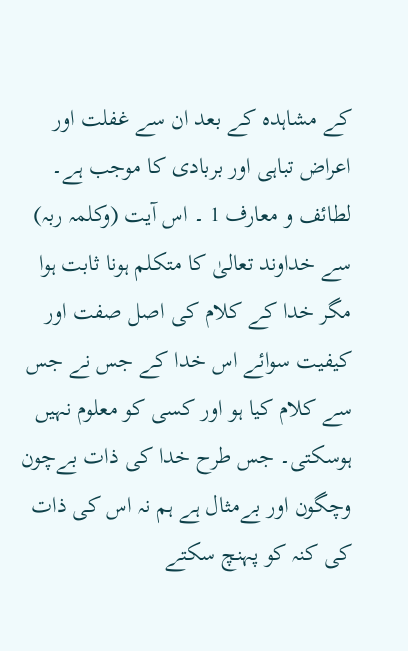کے مشاہدہ کے بعد ان سے غفلت اور اعراض تباہی اور بربادی کا موجب ہے۔ لطائف و معارف 1 ۔ اس آیت (وکلمہ ربہ) سے خداوند تعالیٰ کا متکلم ہونا ثابت ہوا مگر خدا کے کلام کی اصل صفت اور کیفیت سوائے اس خدا کے جس نے جس سے کلام کیا ہو اور کسی کو معلوم نہیں ہوسکتی۔ جس طرح خدا کی ذات بےچون وچگون اور بےمثال ہے ہم نہ اس کی ذات کی کنہ کو پہنچ سکتے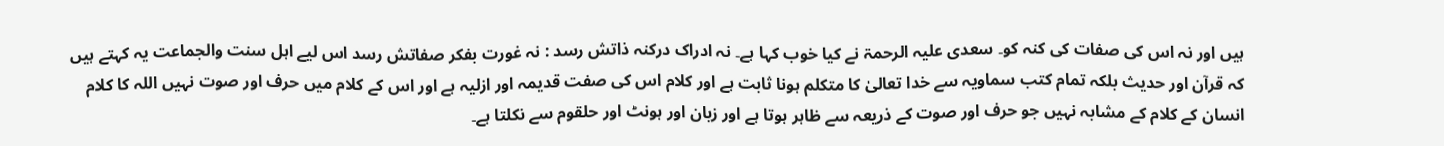ہیں اور نہ اس کی صفات کی کنہ کو۔ سعدی علیہ الرحمۃ نے کیا خوب کہا ہے۔ نہ ادراک درکنہ ذاتش رسد : نہ غورت بفکر صفاتش رسد اس لیے اہل سنت والجماعت یہ کہتے ہیں کہ قرآن اور حدیث بلکہ تمام کتب سماویہ سے خدا تعالیٰ کا متکلم ہونا ثابت ہے اور کلام اس کی صفت قدیمہ اور ازلیہ ہے اور اس کے کلام میں حرف اور صوت نہیں اللہ کا کلام انسان کے کلام کے مشابہ نہیں جو حرف اور صوت کے ذریعہ سے ظاہر ہوتا ہے اور زبان اور ہونٹ اور حلقوم سے نکلتا ہے۔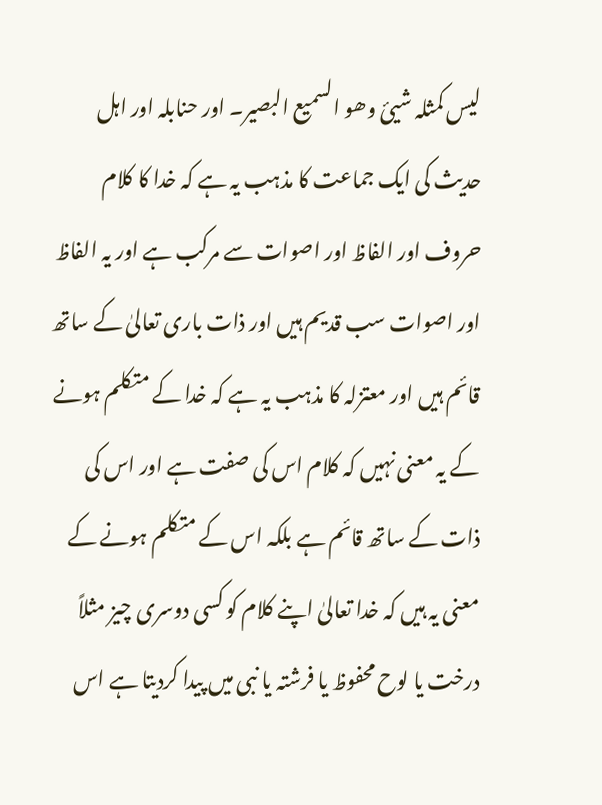لیس کمثلہ شیئ وھو السمیع البصیر۔ اور حنابلہ اور اہل حدیث کی ایک جماعت کا مذہب یہ ہے کہ خدا کا کلام حروف اور الفاظ اور اصوات سے مرکب ہے اور یہ الفاظ اور اصوات سب قدیم ہیں اور ذات باری تعالیٰ کے ساتھ قائم ہیں اور معتزلہ کا مذہب یہ ہے کہ خدا کے متکلم ہونے کے یہ معنی نہیں کہ کلام اس کی صفت ہے اور اس کی ذات کے ساتھ قائم ہے بلکہ اس کے متکلم ہونے کے معنی یہ ہیں کہ خدا تعالیٰ اپنے کلام کو کسی دوسری چیز مثلاً درخت یا لوح محفوظ یا فرشتہ یا نبی میں پیدا کردیتا ہے اس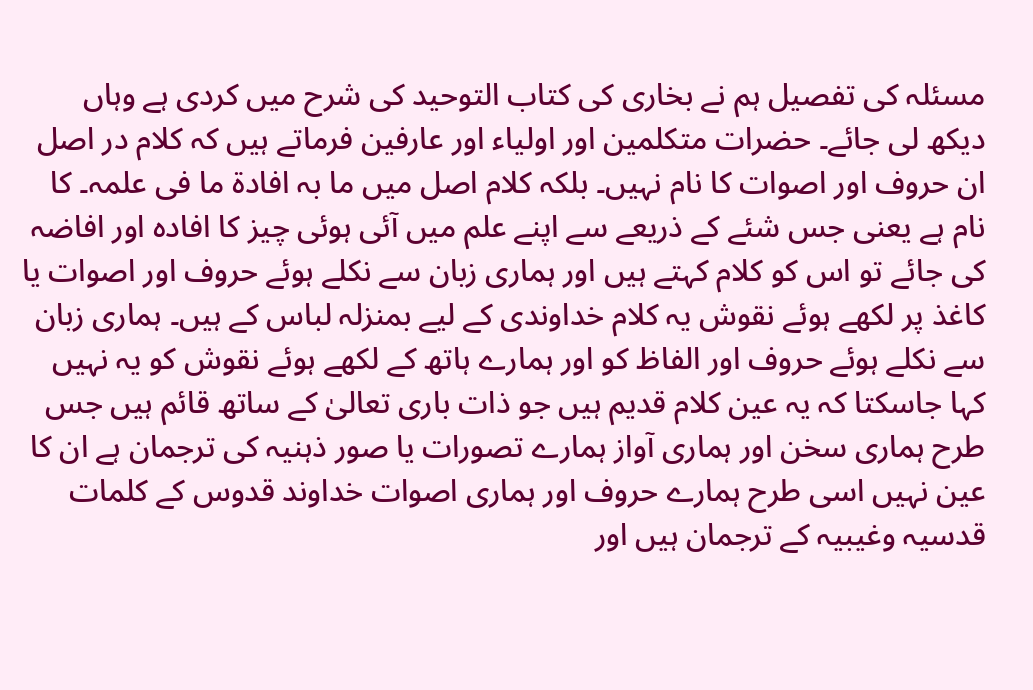مسئلہ کی تفصیل ہم نے بخاری کی کتاب التوحید کی شرح میں کردی ہے وہاں دیکھ لی جائے۔ حضرات متکلمین اور اولیاء اور عارفین فرماتے ہیں کہ کلام در اصل ان حروف اور اصوات کا نام نہیں۔ بلکہ کلام اصل میں ما بہ افادۃ ما فی علمہ۔ کا نام ہے یعنی جس شئے کے ذریعے سے اپنے علم میں آئی ہوئی چیز کا افادہ اور افاضہ کی جائے تو اس کو کلام کہتے ہیں اور ہماری زبان سے نکلے ہوئے حروف اور اصوات یا کاغذ پر لکھے ہوئے نقوش یہ کلام خداوندی کے لیے بمنزلہ لباس کے ہیں۔ ہماری زبان سے نکلے ہوئے حروف اور الفاظ کو اور ہمارے ہاتھ کے لکھے ہوئے نقوش کو یہ نہیں کہا جاسکتا کہ یہ عین کلام قدیم ہیں جو ذات باری تعالیٰ کے ساتھ قائم ہیں جس طرح ہماری سخن اور ہماری آواز ہمارے تصورات یا صور ذہنیہ کی ترجمان ہے ان کا عین نہیں اسی طرح ہمارے حروف اور ہماری اصوات خداوند قدوس کے کلمات قدسیہ وغیبیہ کے ترجمان ہیں اور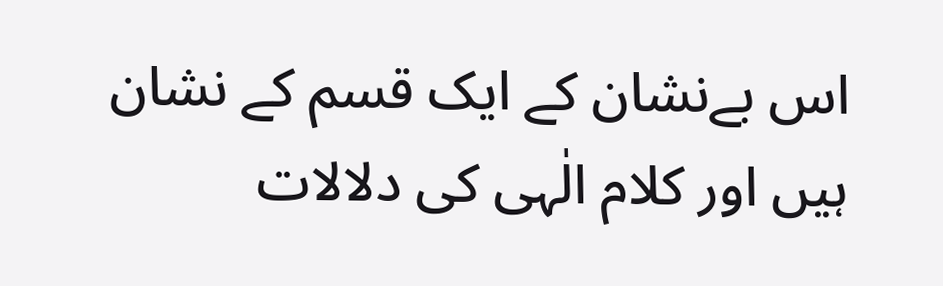اس بےنشان کے ایک قسم کے نشان ہیں اور کلام الٰہی کی دلالات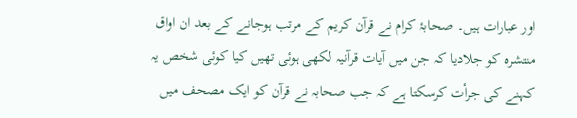اور عبارات ہیں۔ صحابۂ کرام نے قرآن کریم کے مرتب ہوجانے کے بعد ان اواق منتشرہ کو جلادیا کہ جن میں آیات قرآنیہ لکھی ہوئی تھیں کیا کوئی شخص یہ کہنے کی جرأت کرسکتا ہے کہ جب صحابہ نے قرآن کو ایک مصحف میں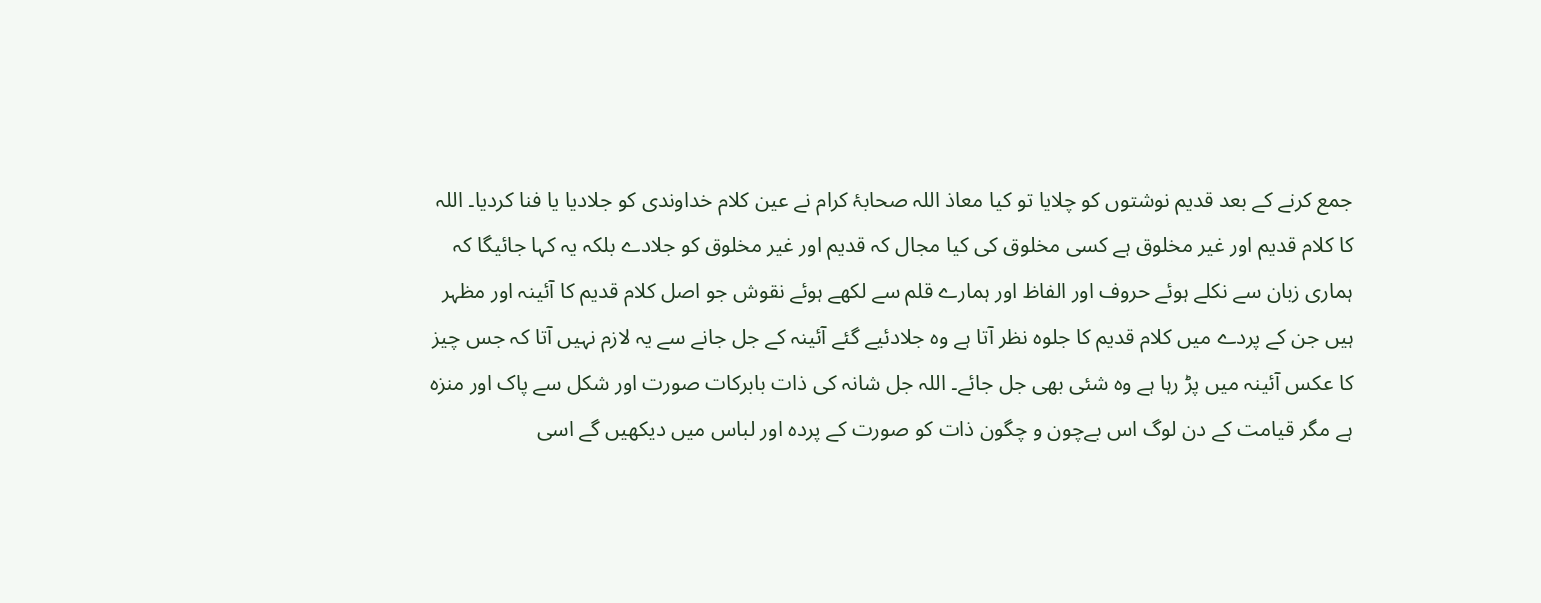جمع کرنے کے بعد قدیم نوشتوں کو چلایا تو کیا معاذ اللہ صحابۂ کرام نے عین کلام خداوندی کو جلادیا یا فنا کردیا۔ اللہ کا کلام قدیم اور غیر مخلوق ہے کسی مخلوق کی کیا مجال کہ قدیم اور غیر مخلوق کو جلادے بلکہ یہ کہا جائیگا کہ ہماری زبان سے نکلے ہوئے حروف اور الفاظ اور ہمارے قلم سے لکھے ہوئے نقوش جو اصل کلام قدیم کا آئینہ اور مظہر ہیں جن کے پردے میں کلام قدیم کا جلوہ نظر آتا ہے وہ جلادئیے گئے آئینہ کے جل جانے سے یہ لازم نہیں آتا کہ جس چیز کا عکس آئینہ میں پڑ رہا ہے وہ شئی بھی جل جائے۔ اللہ جل شانہ کی ذات بابرکات صورت اور شکل سے پاک اور منزہ ہے مگر قیامت کے دن لوگ اس بےچون و چگون ذات کو صورت کے پردہ اور لباس میں دیکھیں گے اسی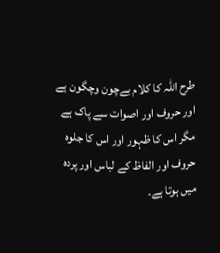طرح اللہ کا کلام بےچون وچگون ہے اور حروف اور اصوات سے پاک ہے مگر اس کا ظہور اور اس کا جلوہ حروف اور الفاظ کے لباس اور پردہ میں ہوتا ہے۔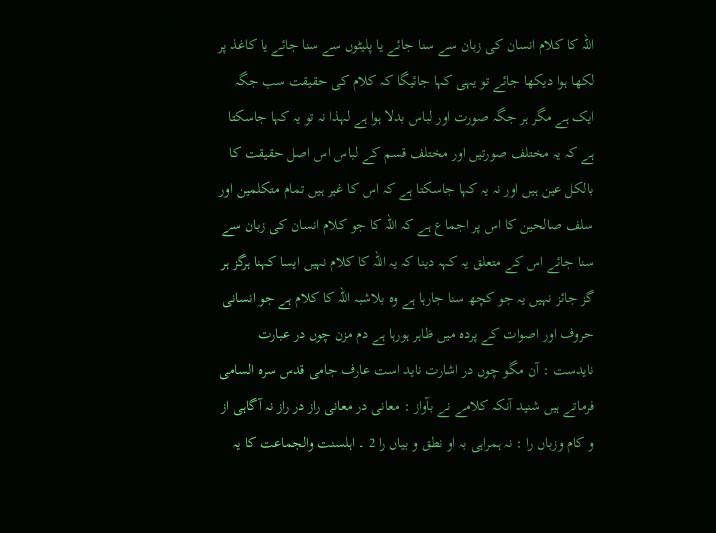اللہ کا کلام انسان کی زبان سے سنا جائے یا پلیٹوں سے سنا جائے یا کاغذ پر لکھا ہوا دیکھا جائے تو یہی کہا جائیگا کہ کلام کی حقیقت سب جگہ ایک ہے مگر ہر جگہ صورت اور لباس بدلا ہوا ہے لہذا نہ تو یہ کہا جاسکتا ہے کہ یہ مختلف صورتیں اور مختلف قسم کے لباس اس اصل حقیقت کا بالکل عین ہیں اور نہ یہ کہا جاسکتا ہے کہ اس کا غیر ہیں تمام متکلمین اور سلف صالحین کا اس پر اجماع ہے کہ اللہ کا جو کلام انسان کی زبان سے سنا جائے اس کے متعلق یہ کہہ دینا کہ یہ اللہ کا کلام نہیں ایسا کہنا ہرگز ہر گز جائز نہیں یہ جو کچھ سنا جارہا ہے وہ بلاشبہ اللہ کا کلام ہے جو انسانی حروف اور اصوات کے پردہ میں ظاہر ہورہا ہے دم مزن چوں در عبارت نایدست : آن مگو چوں در اشارت ناید است عارف جامی قدس سرہ السامی فرماتے ہیں شنید آنکہ کلامے نے بآواز : معانی در معانی راز در راز نہ آگاہی از و کام وزباں را : نہ ہمراہی بہ او نطق و بیاں را 2 ۔ اہلسنت والجماعت کا یہ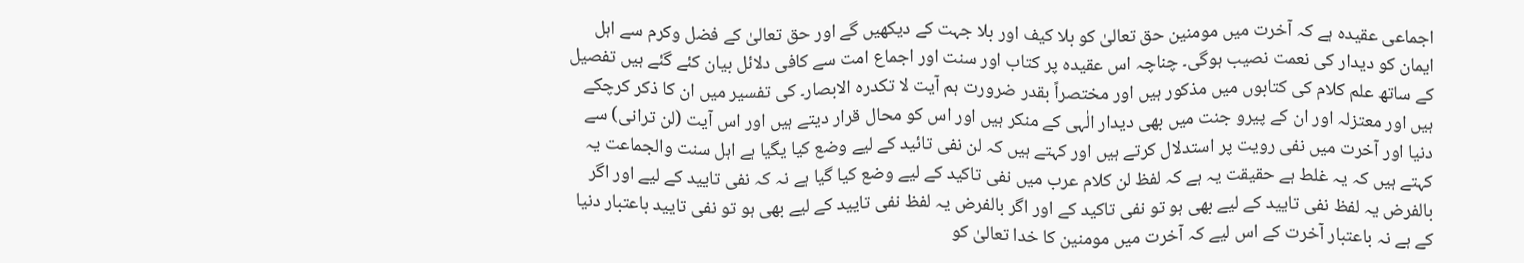اجماعی عقیدہ ہے کہ آخرت میں مومنین حق تعالیٰ کو بلا کیف اور بلا جہت کے دیکھیں گے اور حق تعالیٰ کے فضل وکرم سے اہل ایمان کو دیدار کی نعمت نصیب ہوگی۔ چناچہ اس عقیدہ پر کتاب اور سنت اور اجماع امت سے کافی دلائل بیان کئے گئے ہیں تفصیل کے ساتھ علم کلام کی کتابوں میں مذکور ہیں اور مختصراً بقدر ضرورت ہم آیت لا تکدرہ الابصار۔ کی تفسیر میں ان کا ذکر کرچکے ہیں اور معتزلہ اور ان کے پیرو جنت میں بھی دیدار الٰہی کے منکر ہیں اور اس کو محال قرار دیتے ہیں اور اس آیت (لن ترانی) سے دنیا اور آخرت میں نفی رویت پر استدلال کرتے ہیں اور کہتے ہیں کہ لن نفی تائید کے لیے وضع کیا یگیا ہے اہل سنت والجماعت یہ کہتے ہیں کہ یہ غلط ہے حقیقت یہ ہے کہ لفظ لن کلام عرب میں نفی تاکید کے لیے وضع کیا گیا ہے نہ کہ نفی تایید کے لیے اور اگر بالفرض یہ لفظ نفی تایید کے لیے بھی ہو تو نفی تاکید کے اور اگر بالفرض یہ لفظ نفی تایید کے لیے بھی ہو تو نفی تایید باعتبار دنیا کے ہے نہ باعتبار آخرت کے اس لیے کہ آخرت میں مومنین کا خدا تعالیٰ کو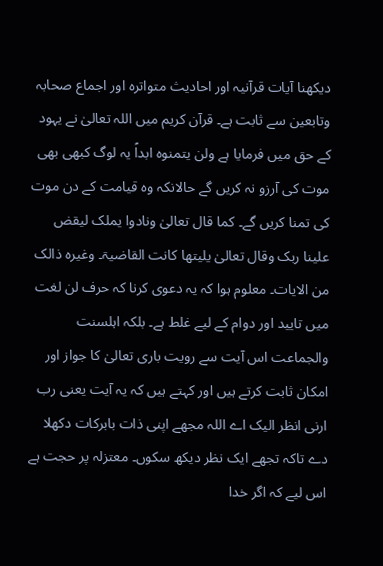دیکھنا آیات قرآنیہ اور احادیث متواترہ اور اجماع صحابہ وتابعین سے ثابت ہے۔ قرآن کریم میں اللہ تعالیٰ نے یہود کے حق میں فرمایا ہے ولن یتمنوہ ابداً یہ لوگ کبھی بھی موت کی آرزو نہ کریں گے حالانکہ وہ قیامت کے دن موت کی تمنا کریں گے۔ کما قال تعالیٰ ونادوا یملک لیقض علینا ربک وقال تعالیٰ یلیتھا کانت القاضیۃ۔ وغیرہ ذالک من الایات۔ معلوم ہوا کہ یہ دعوی کرنا کہ حرف لن لغت میں تایید اور دوام کے لیے غلط ہے۔ بلکہ اہلسنت والجماعت اس آیت سے رویت باری تعالیٰ کا جواز اور امکان ثابت کرتے ہیں اور کہتے ہیں کہ یہ آیت یعنی رب ارنی انظر الیک اے اللہ مجھے اپنی ذات بابرکات دکھلا دے تاکہ تجھے ایک نظر دیکھ سکوں۔ معتزلہ پر حجت ہے اس لیے کہ اگر خدا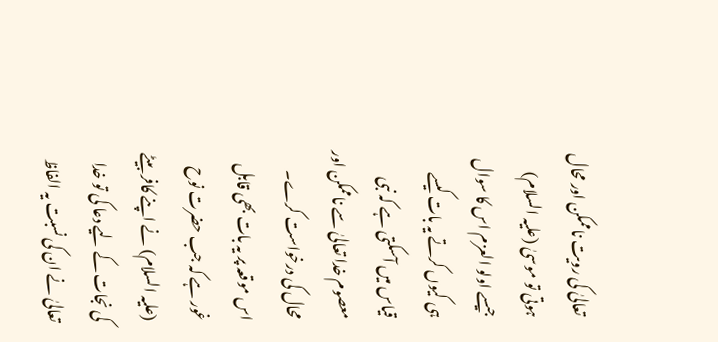تعالیٰ کی رویت ناممکن اور محال ہوتی تو موسیٰ (علیہ السلام) جیسے اولو العزم اس کا سوال ہی کیوں کرتے یہ بات کیسے قیاس میں آسکتی ہے کہ نبی معصوم خدا تعالیٰ سے ناممکن اور محال کی درخواست کرے۔ اس موقعہ پر یہ بات بھی قابل غور ہے کہ جب حضرت نوح (علیہ السلام) نے اپنے کافر بیٹے کی نجات کے لیے دعا کی تو خدا تعالیٰ نے ان کی نسبت یہ الفاظ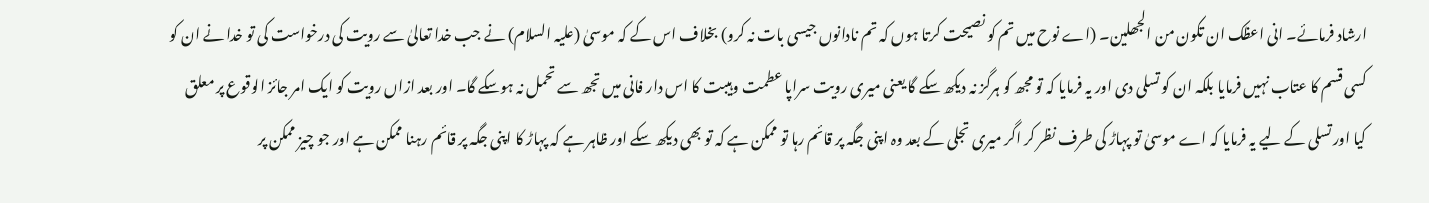ارشاد فرمائے۔ انی اعظک ان تکون من الجھلین۔ (اے نوح میں تم کو نصیحت کرتا ہوں کہ تم نادانوں جیسی بات نہ کرو) بخلاف اس کے کہ موسیٰ (علیہ السلام) نے جب خدا تعالیٰ سے رویت کی درخواست کی تو خدا نے ان کو کسی قسم کا عتاب نہیں فرمایا بلکہ ان کو تسلی دی اور یہ فرمایا کہ تو مجھ کو ہرگز نہ دیکھ سکے گا یعنی میری رویت سراپا عطمت وہیبت کا اس دار فانی میں تجھ سے تحمل نہ ہوسکے گا۔ اور بعد ازاں رویت کو ایک امر جائز الوقوع پر معلق کیا اور تسلی کے لیے یہ فرمایا کہ اے موسیٰ تو پہاڑ کی طرف نظر کر اگر میری تجلی کے بعد وہ اپنی جگہ پر قائم رہا تو ممکن ہے کہ تو بھی دیکھ سکے اور ظاہر ہے کہ پہاڑ کا اپنی جگہ پر قائم رہنا ممکن ہے اور جو چیز ممکن پر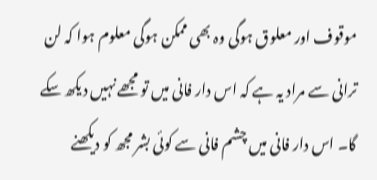موقوف اور معلوق ہوگی وہ بھی ممکن ہوگی معلوم ہوا کہ لن ترانی سے مراد یہ ہے کہ اس دار فانی میں تو مجھے نہیں دیکھ سکے گا۔ اس دار فانی میں چشم فانی سے کوئی بشر مجھ کو دیکھنے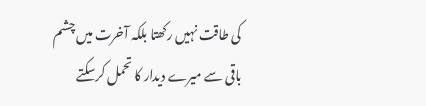کی طاقت نہیں رکھتا بلکہ آخرت میں چشم باقی سے میرے دیدار کا تحمل کرسکتے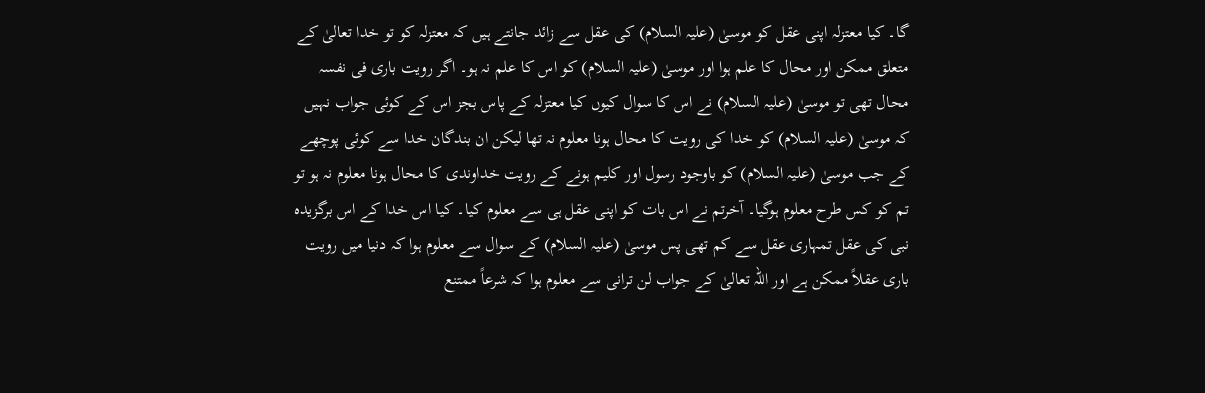گا۔ کیا معتزلہ اپنی عقل کو موسیٰ (علیہ السلام) کی عقل سے زائد جانتے ہیں کہ معتزلہ کو تو خدا تعالیٰ کے متعلق ممکن اور محال کا علم ہوا اور موسیٰ (علیہ السلام) کو اس کا علم نہ ہو۔ اگر رویت باری فی نفسہ محال تھی تو موسیٰ (علیہ السلام) نے اس کا سوال کیوں کیا معتزلہ کے پاس بجز اس کے کوئی جواب نہیں کہ موسیٰ (علیہ السلام) کو خدا کی رویت کا محال ہونا معلوم نہ تھا لیکن ان بندگان خدا سے کوئی پوچھے کے جب موسیٰ (علیہ السلام) کو باوجود رسول اور کلیم ہونے کے رویت خداوندی کا محال ہونا معلوم نہ ہو تو تم کو کس طرح معلوم ہوگیا۔ آخرتم نے اس بات کو اپنی عقل ہی سے معلوم کیا۔ کیا اس خدا کے اس برگزیدہ نبی کی عقل تمہاری عقل سے کم تھی پس موسیٰ (علیہ السلام) کے سوال سے معلوم ہوا کہ دنیا میں رویت باری عقلاً ممکن ہے اور اللہ تعالیٰ کے جواب لن ترانی سے معلوم ہوا کہ شرعاً ممتنع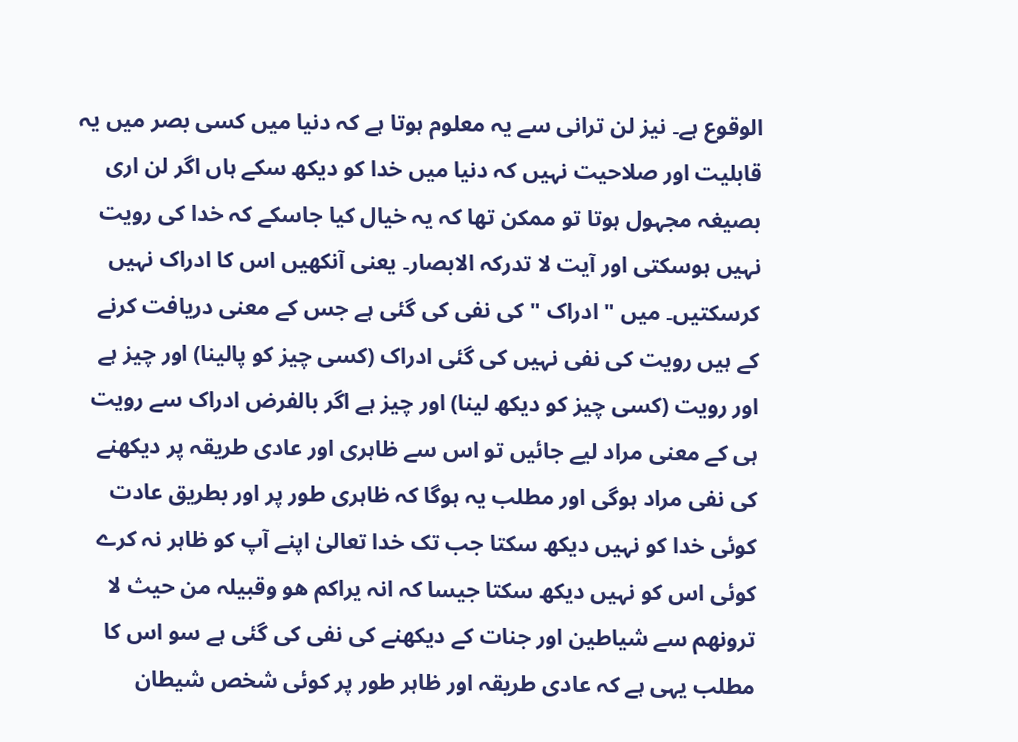الوقوع ہے۔ نیز لن ترانی سے یہ معلوم ہوتا ہے کہ دنیا میں کسی بصر میں یہ قابلیت اور صلاحیت نہیں کہ دنیا میں خدا کو دیکھ سکے ہاں اگر لن اری بصیغہ مجہول ہوتا تو ممکن تھا کہ یہ خیال کیا جاسکے کہ خدا کی رویت نہیں ہوسکتی اور آیت لا تدرکہ الابصار۔ یعنی آنکھیں اس کا ادراک نہیں کرسکتیں۔ میں " ادراک " کی نفی کی گئی ہے جس کے معنی دریافت کرنے کے ہیں رویت کی نفی نہیں کی گئی ادراک (کسی چیز کو پالینا) اور چیز ہے اور رویت (کسی چیز کو دیکھ لینا) اور چیز ہے اگر بالفرض ادراک سے رویت ہی کے معنی مراد لیے جائیں تو اس سے ظاہری اور عادی طریقہ پر دیکھنے کی نفی مراد ہوگی اور مطلب یہ ہوگا کہ ظاہری طور پر اور بطریق عادت کوئی خدا کو نہیں دیکھ سکتا جب تک خدا تعالیٰ اپنے آپ کو ظاہر نہ کرے کوئی اس کو نہیں دیکھ سکتا جیسا کہ انہ یراکم ھو وقبیلہ من حیث لا ترونھم سے شیاطین اور جنات کے دیکھنے کی نفی کی گئی ہے سو اس کا مطلب یہی ہے کہ عادی طریقہ اور ظاہر طور پر کوئی شخص شیطان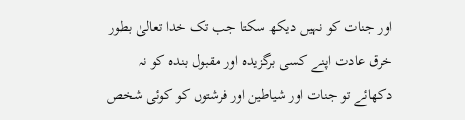اور جنات کو نہیں دیکھ سکتا جب تک خدا تعالیٰ بطور خرق عادت اپنے کسی برگزیدہ اور مقبول بندہ کو نہ دکھائے تو جنات اور شیاطین اور فرشتوں کو کوئی شخص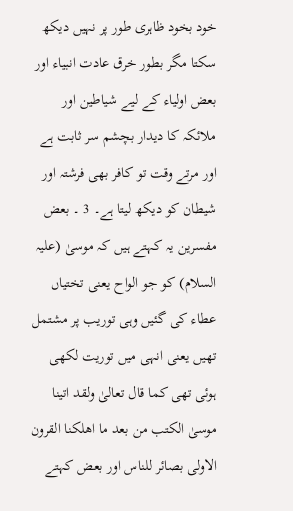خود بخود ظاہری طور پر نہیں دیکھ سکتا مگر بطور خرق عادت انبیاء اور بعض اولیاء کے لیے شیاطین اور ملائکہ کا دیدار بچشم سر ثابت ہے اور مرتے وقت تو کافر بھی فرشتہ اور شیطان کو دیکھ لیتا ہے۔ 3 ۔ بعض مفسرین یہ کہتے ہیں کہ موسیٰ (علیہ السلام) کو جو الواح یعنی تختیاں عطاء کی گئیں وہی توریب پر مشتمل تھیں یعنی انہی میں توریت لکھی ہوئی تھی کما قال تعالیٰ ولقد اتینا موسیٰ الکتب من بعد ما اھلکنا القرون الاولی بصائر للناس اور بعض کہتے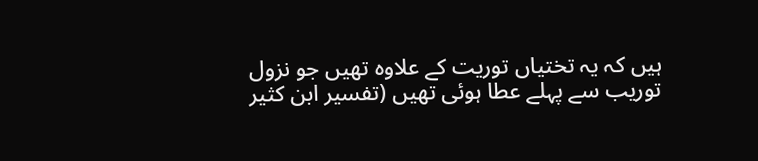ہیں کہ یہ تختیاں توریت کے علاوہ تھیں جو نزول توریب سے پہلے عطا ہوئی تھیں (تفسیر ابن کثیر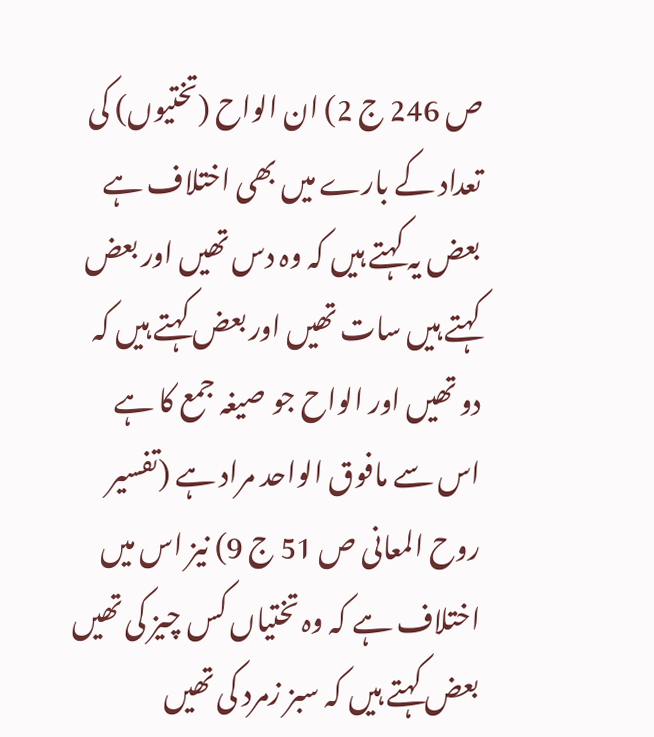ص 246 ج 2) ان الواح (تختیوں) کی تعداد کے بارے میں بھی اختلاف ہے بعض یہ کہتے ہیں کہ وہ دس تھیں اور بعض کہتے ہیں سات تھیں اور بعض کہتے ہیں کہ دو تھیں اور الواح جو صیغہ جمع کا ہے اس سے مافوق الواحد مراد ہے (تفسیر روح المعانی ص 51 ج 9) نیز اس میں اختلاف ہے کہ وہ تختیاں کس چیز کی تھیں بعض کہتے ہیں کہ سبز زمرد کی تھیں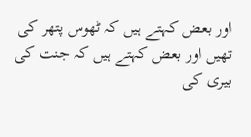اور بعض کہتے ہیں کہ ٹھوس پتھر کی تھیں اور بعض کہتے ہیں کہ جنت کی بیری کی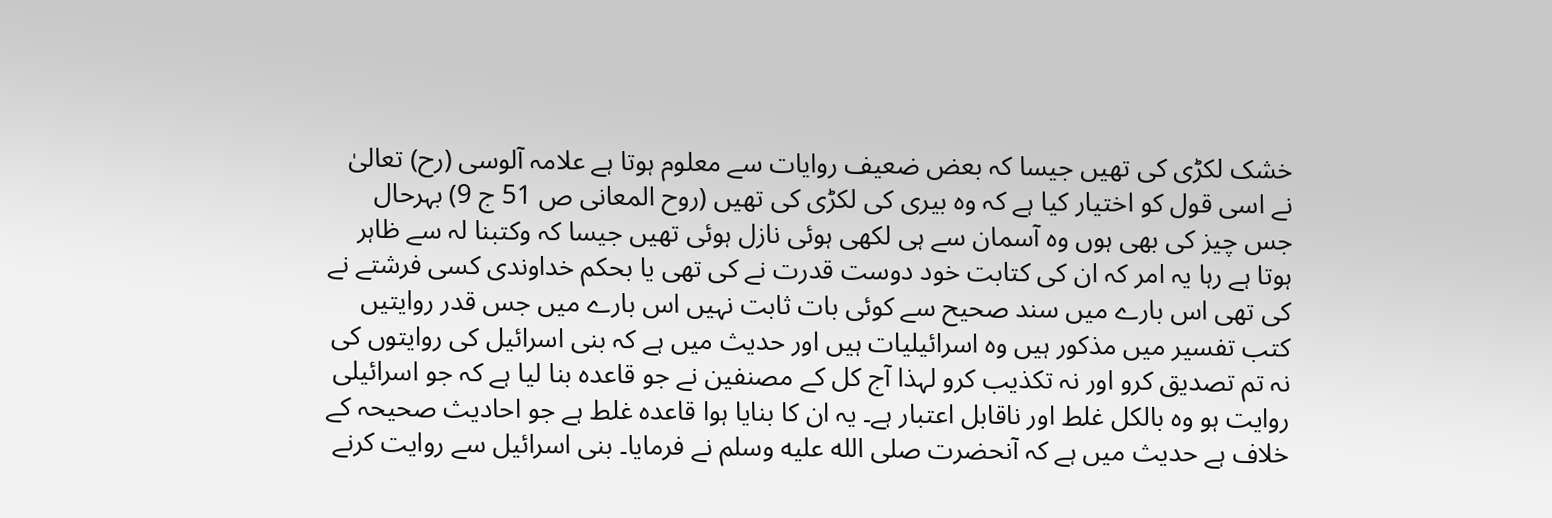خشک لکڑی کی تھیں جیسا کہ بعض ضعیف روایات سے معلوم ہوتا ہے علامہ آلوسی (رح) تعالیٰ نے اسی قول کو اختیار کیا ہے کہ وہ بیری کی لکڑی کی تھیں (روح المعانی ص 51 ج 9) بہرحال جس چیز کی بھی ہوں وہ آسمان سے ہی لکھی ہوئی نازل ہوئی تھیں جیسا کہ وکتبنا لہ سے ظاہر ہوتا ہے رہا یہ امر کہ ان کی کتابت خود دوست قدرت نے کی تھی یا بحکم خداوندی کسی فرشتے نے کی تھی اس بارے میں سند صحیح سے کوئی بات ثابت نہیں اس بارے میں جس قدر روایتیں کتب تفسیر میں مذکور ہیں وہ اسرائیلیات ہیں اور حدیث میں ہے کہ بنی اسرائیل کی روایتوں کی نہ تم تصدیق کرو اور نہ تکذیب کرو لہذا آج کل کے مصنفین نے جو قاعدہ بنا لیا ہے کہ جو اسرائیلی روایت ہو وہ بالکل غلط اور ناقابل اعتبار ہے۔ یہ ان کا بنایا ہوا قاعدہ غلط ہے جو احادیث صحیحہ کے خلاف ہے حدیث میں ہے کہ آنحضرت صلى الله عليه وسلم نے فرمایا۔ بنی اسرائیل سے روایت کرنے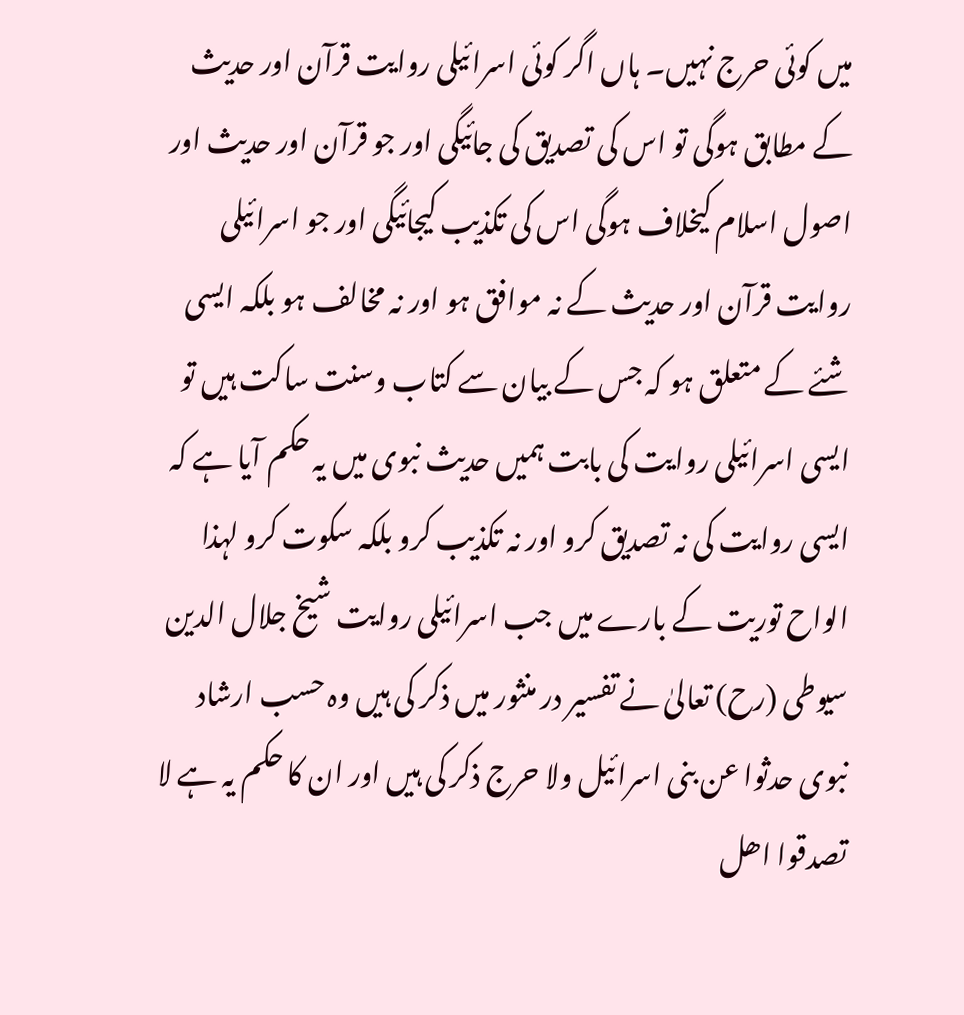میں کوئی حرج نہیں۔ ہاں اگر کوئی اسرائیلی روایت قرآن اور حدیث کے مطابق ہوگی تو اس کی تصدیق کی جائیگی اور جو قرآن اور حدیث اور اصول اسلام کیخلاف ہوگی اس کی تکذیب کیجائیگی اور جو اسرائیلی روایت قرآن اور حدیث کے نہ موافق ہو اور نہ مخالف ہو بلکہ ایسی شئے کے متعلق ہو کہ جس کے بیان سے کتاب وسنت ساکت ہیں تو ایسی اسرائیلی روایت کی بابت ہمیں حدیث نبوی میں یہ حکم آیا ہے کہ ایسی روایت کی نہ تصدیق کرو اور نہ تکذیب کرو بلکہ سکوت کرو لہذا الواح توریت کے بارے میں جب اسرائیلی روایت شیخ جلال الدین سیوطی (رح) تعالیٰ نے تفسیر در منثور میں ذکر کی ہیں وہ حسب ارشاد نبوی حدثوا عن بنی اسرائیل ولا حرج ذکر کی ہیں اور ان کا حکم یہ ہے لا تصدقوا اھل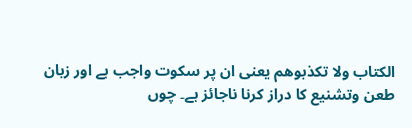الکتاب ولا تکذبوھم یعنی ان پر سکوت واجب ہے اور زبان طعن وتشنیع کا دراز کرنا ناجائز ہے۔ چوں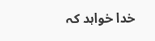خدا خواہد کہ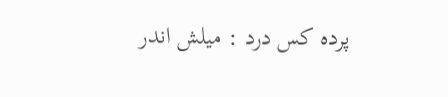پردہ کس درد : میلش اندر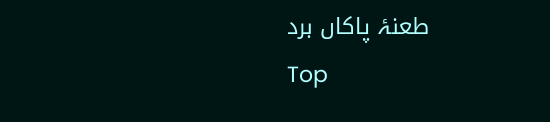طعنۂ پاکاں برد
Top